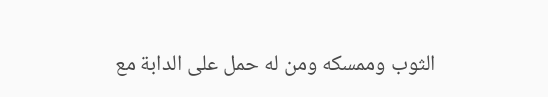الثوب وممسكه ومن له حمل على الدابة مع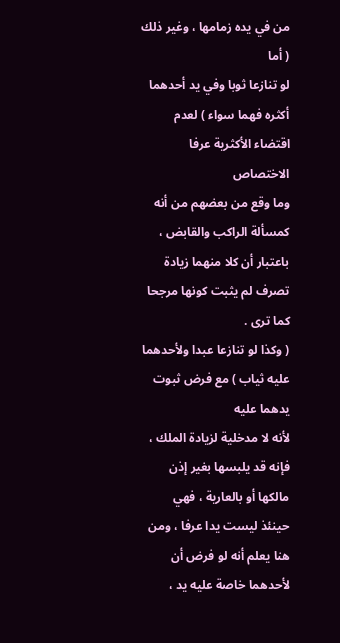من في يده زمامها ، وغير ذلك ( أما
لو تنازعا ثوبا وفي يد أحدهما أكثره فهما سواء ) لعدم اقتضاء الأكثرية عرفا الاختصاص
وما وقع من بعضهم من أنه كمسألة الراكب والقابض ، باعتبار أن كلا منهما زيادة
تصرف لم يثبت كونها مرجحا كما ترى .
( وكذا لو تنازعا عبدا ولأحدهما عليه ثياب ) مع فرض ثبوت يدهما عليه
لأنه لا مدخلية لزيادة الملك ، فإنه قد يلبسها بغير إذن مالكها أو بالعارية ، فهي
حينئذ ليست يدا عرفا ، ومن هنا يعلم أنه لو فرض أن لأحدهما خاصة عليه يد ،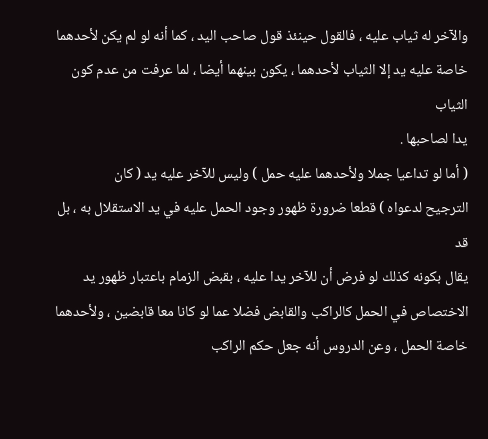والآخر له ثياب عليه ، فالقول حينئذ قول صاحب اليد ، كما أنه لو لم يكن لأحدهما
خاصة عليه يد إلا الثياب لأحدهما ، يكون بينهما أيضا ، لما عرفت من عدم كون الثياب
يدا لصاحبها .
( أما لو تداعيا جملا ولأحدهما عليه حمل ) وليس للآخر عليه يد ( كان
الترجيح لدعواه ) قطعا ضرورة ظهور وجود الحمل عليه في يد الاستقلال به ، بل قد
يقال بكونه كذلك لو فرض أن للآخر يدا عليه ، بقبض الزمام باعتبار ظهور يد
الاختصاص في الحمل كالراكب والقابض فضلا عما لو كانا معا قابضين ، ولأحدهما
خاصة الحمل ، وعن الدروس أنه جعل حكم الراكب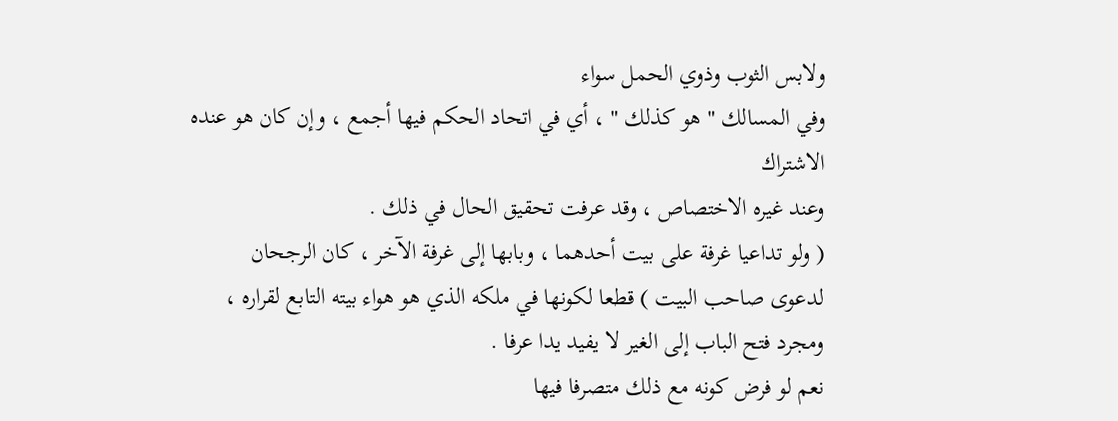ولابس الثوب وذوي الحمل سواء
وفي المسالك " هو كذلك " ، أي في اتحاد الحكم فيها أجمع ، وإن كان هو عنده الاشتراك
وعند غيره الاختصاص ، وقد عرفت تحقيق الحال في ذلك .
( ولو تداعيا غرفة على بيت أحدهما ، وبابها إلى غرفة الآخر ، كان الرجحان
لدعوى صاحب البيت ) قطعا لكونها في ملكه الذي هو هواء بيته التابع لقراره ،
ومجرد فتح الباب إلى الغير لا يفيد يدا عرفا .
نعم لو فرض كونه مع ذلك متصرفا فيها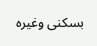بسكنى وغيره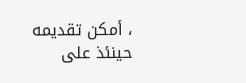، أمكن تقديمه
حينئذ على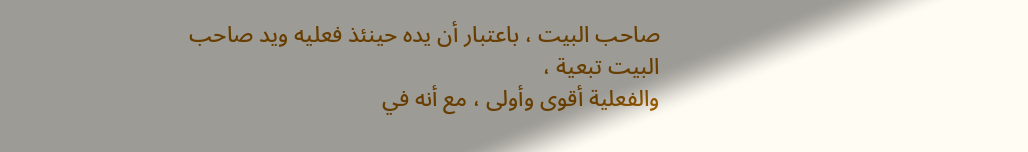صاحب البيت ، باعتبار أن يده حينئذ فعليه ويد صاحب البيت تبعية ،
والفعلية أقوى وأولى ، مع أنه في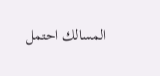المسالك احتمل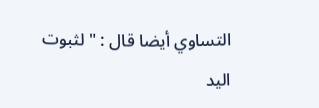التساوي أيضا قال : " لثبوت اليد